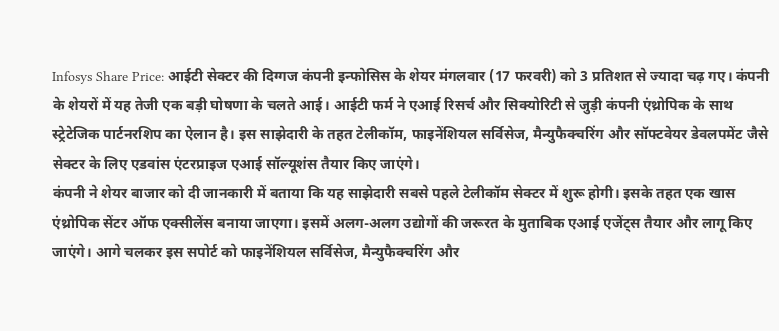Infosys Share Price: आईटी सेक्टर की दिग्गज कंपनी इन्फोसिस के शेयर मंगलवार (17 फरवरी) को 3 प्रतिशत से ज्यादा चढ़ गए। कंपनी के शेयरों में यह तेजी एक बड़ी घोषणा के चलते आई। आईटी फर्म ने एआई रिसर्च और सिक्योरिटी से जुड़ी कंपनी एंथ्रोपिक के साथ स्ट्रेटेजिक पार्टनरशिप का ऐलान है। इस साझेदारी के तहत टेलीकॉम, फाइनेंशियल सर्विसेज, मैन्युफैक्चरिंग और सॉफ्टवेयर डेवलपमेंट जैसे सेक्टर के लिए एडवांस एंटरप्राइज एआई सॉल्यूशंस तैयार किए जाएंगे।
कंपनी ने शेयर बाजार को दी जानकारी में बताया कि यह साझेदारी सबसे पहले टेलीकॉम सेक्टर में शुरू होगी। इसके तहत एक खास एंथ्रोपिक सेंटर ऑफ एक्सीलेंस बनाया जाएगा। इसमें अलग-अलग उद्योगों की जरूरत के मुताबिक एआई एजेंट्स तैयार और लागू किए जाएंगे। आगे चलकर इस सपोर्ट को फाइनेंशियल सर्विसेज, मैन्युफैक्चरिंग और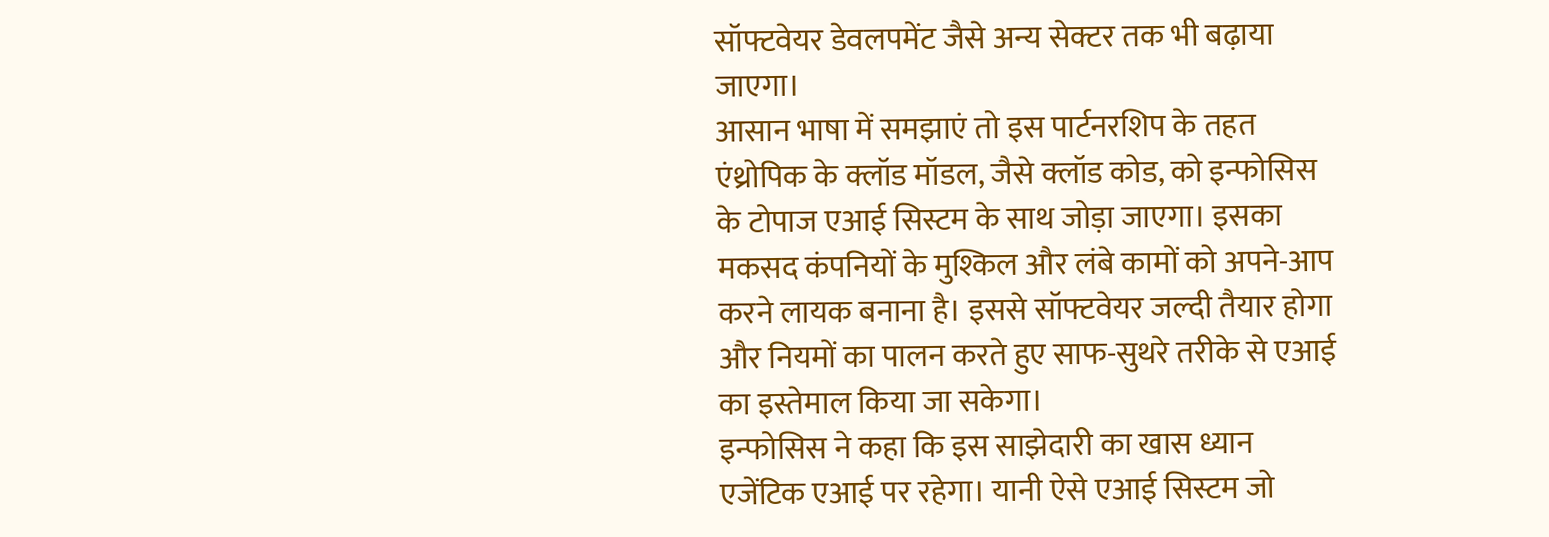सॉफ्टवेयर डेवलपमेंट जैसे अन्य सेक्टर तक भी बढ़ाया जाएगा।
आसान भाषा में समझाएं तो इस पार्टनरशिप के तहत एंथ्रोपिक के क्लॉड मॉडल, जैसे क्लॉड कोड, को इन्फोसिस के टोपाज एआई सिस्टम के साथ जोड़ा जाएगा। इसका मकसद कंपनियों के मुश्किल और लंबे कामों को अपने-आप करने लायक बनाना है। इससे सॉफ्टवेयर जल्दी तैयार होगा और नियमों का पालन करते हुए साफ-सुथरे तरीके से एआई का इस्तेमाल किया जा सकेगा।
इन्फोसिस ने कहा कि इस साझेदारी का खास ध्यान एजेंटिक एआई पर रहेगा। यानी ऐसे एआई सिस्टम जो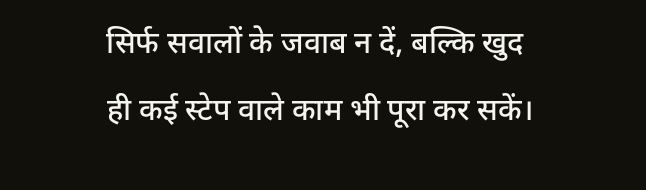सिर्फ सवालों के जवाब न दें, बल्कि खुद ही कई स्टेप वाले काम भी पूरा कर सकें।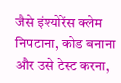जैसे इंश्योरेंस क्लेम निपटाना, कोड बनाना और उसे टेस्ट करना,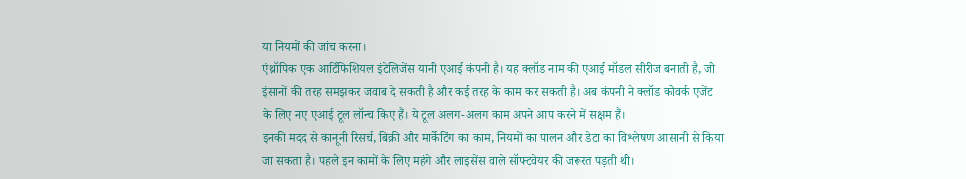या नियमों की जांच करना।
एंथ्रॉपिक एक आर्टिफिशियल इंटेलिजेंस यानी एआई कंपनी है। यह क्लॉड नाम की एआई मॉडल सीरीज बनाती है, जो इंसानों की तरह समझकर जवाब दे सकती है और कई तरह के काम कर सकती है। अब कंपनी ने क्लॉड कोवर्क एजेंट के लिए नए एआई टूल लॉन्च किए हैं। ये टूल अलग-अलग काम अपने आप करने में सक्षम हैं।
इनकी मदद से कानूनी रिसर्च, बिक्री और मार्केटिंग का काम, नियमों का पालन और डेटा का विश्लेषण आसानी से किया जा सकता है। पहले इन कामों के लिए महंगे और लाइसेंस वाले सॉफ्टवेयर की जरूरत पड़ती थी।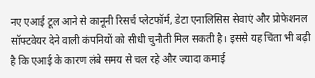नए एआई टूल आने से कानूनी रिसर्च प्लेटफॉर्म, डेटा एनालिसिस सेवाएं और प्रोफेशनल सॉफ्टवेयर देने वाली कंपनियों को सीधी चुनौती मिल सकती है। इससे यह चिंता भी बढ़ी है कि एआई के कारण लंबे समय से चल रहे और ज्यादा कमाई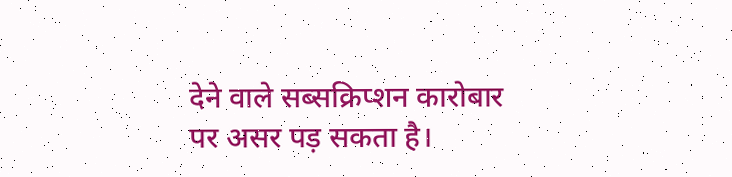देने वाले सब्सक्रिप्शन कारोबार पर असर पड़ सकता है।